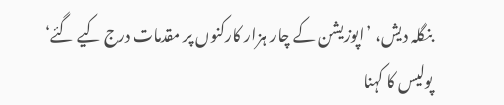بنگلہ دیش، ’اپوزیشن کے چار ہزار کارکنوں پر مقدمات درج کیے گئے‘
پولیس کا کہنا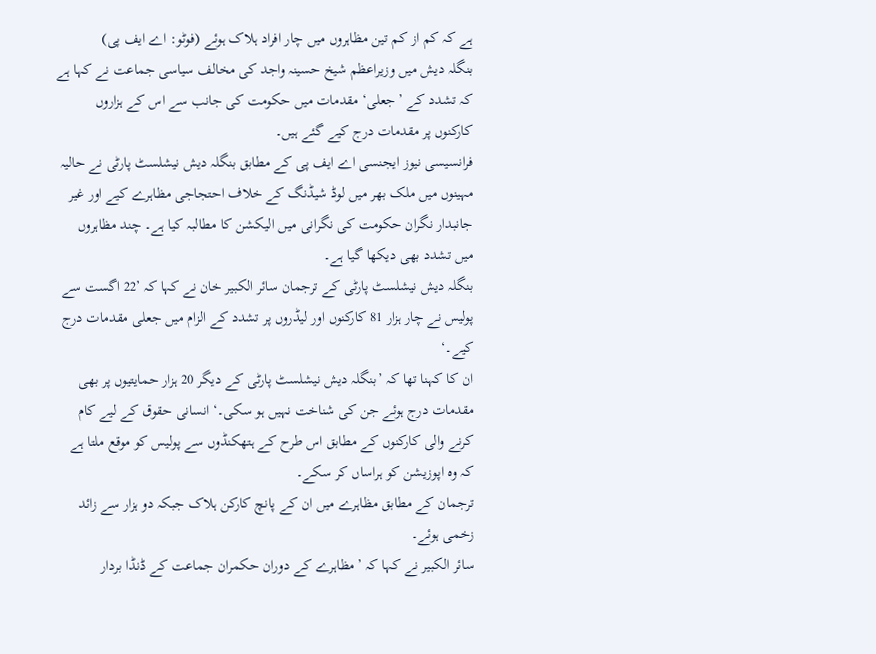ہے کہ کم از کم تین مظاہروں میں چار افراد ہلاک ہوئے (فوٹو: اے ایف پی)
بنگلہ دیش میں وزیراعظم شیخ حسینہ واجد کی مخالف سیاسی جماعت نے کہا ہے کہ تشدد کے ’جعلی‘ مقدمات میں حکومت کی جانب سے اس کے ہزاروں کارکنوں پر مقدمات درج کیے گئے ہیں۔
فرانسیسی نیوز ایجنسی اے ایف پی کے مطابق بنگلہ دیش نیشلسٹ پارٹی نے حالیہ مہینوں میں ملک بھر میں لوڈ شیڈنگ کے خلاف احتجاجی مظاہرے کیے اور غیر جانبدار نگران حکومت کی نگرانی میں الیکشن کا مطالبہ کیا ہے۔ چند مظاہروں میں تشدد بھی دیکھا گیا ہے۔
بنگلہ دیش نیشلسٹ پارٹی کے ترجمان سائر الکبیر خان نے کہا کہ ’22 اگست سے پولیس نے چار ہزار 81 کارکنوں اور لیڈروں پر تشدد کے الزام میں جعلی مقدمات درج کیے۔‘
ان کا کہنا تھا کہ ’بنگلہ دیش نیشلسٹ پارٹی کے دیگر 20 ہزار حمایتیوں پر بھی مقدمات درج ہوئے جن کی شناخت نہیں ہو سکی۔‘ انسانی حقوق کے لیے کام کرنے والی کارکنوں کے مطابق اس طرح کے ہتھکنڈوں سے پولیس کو موقع ملتا ہے کہ وہ اپوزیشن کو ہراساں کر سکے۔
ترجمان کے مطابق مظاہرے میں ان کے پانچ کارکن ہلاک جبکہ دو ہزار سے زائد زخمی ہوئے۔
سائر الکبیر نے کہا کہ ’مظاہرے کے دوران حکمران جماعت کے ڈنڈا بردار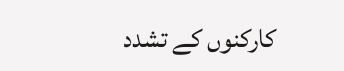کارکنوں کے تشدد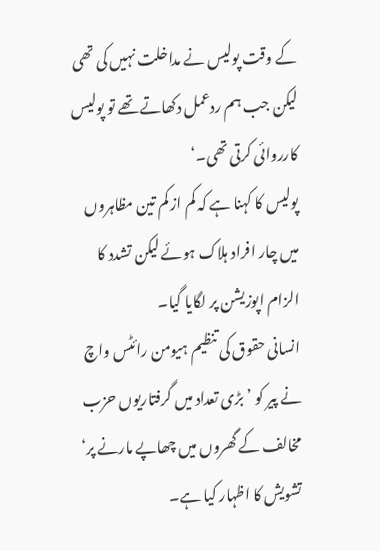کے وقت پولیس نے مداخلت نہیں کی تھی لیکن جب ہم ردعمل دکھاتے تھے تو پولیس کارروائی کرتی تھی۔‘
پولیس کا کہنا ہے کہ کم از کم تین مظاہروں میں چار افراد ہلاک ہوئے لیکن تشدد کا الزام اپوزیشن پر لگایا گیا۔
انسانی حقوق کی تنظیم ہیومن رائٹس واچ نے پیر کو ’بڑی تعداد میں گرفتاریوں حزب مخالف کے گھروں میں چھاپے مارنے پر‘ تشویش کا اظہار کیا ہے۔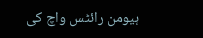ہیومن رائٹس واچ کی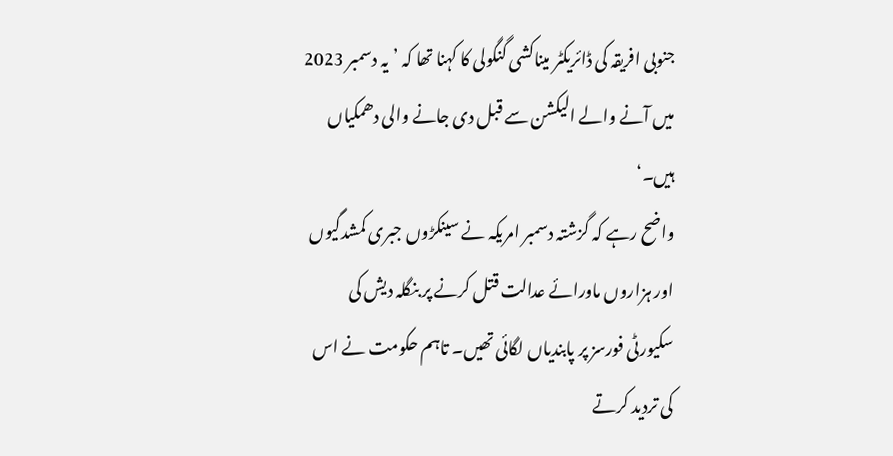جنوبی افریقہ کی ڈائریکٹر میناکشی گنگولی کا کہنا تھا کہ ’یہ دسمبر 2023 میں آنے والے الیکشن سے قبل دی جانے والی دھمکیاں ہیں۔‘
واضح رہے کہ گزشتہ دسمبر امریکہ نے سینکڑوں جبری کمشدگیوں اور ہزاروں ماورائے عدالت قتل کرنے پر بنگلہ دیش کی سکیورٹی فورسز پر پابندیاں لگائی تھیں۔ تاہم حکومت نے اس کی تردید کرتے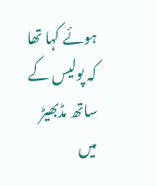ہوئے کہا تھا کہ پولیس کے ساتھ مڈبھیڑ میں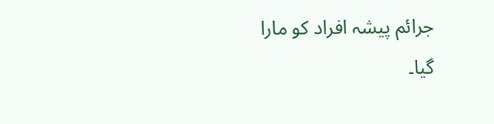جرائم پیشہ افراد کو مارا گیا۔